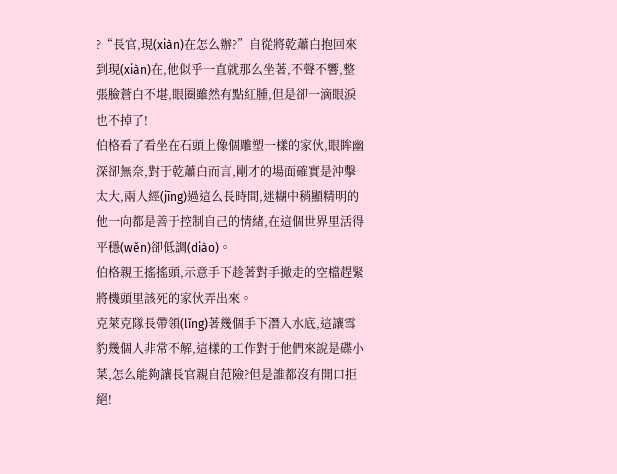?“長官,現(xiàn)在怎么辦?”自從將乾蕭白抱回來到現(xiàn)在,他似乎一直就那么坐著,不聲不響,整張臉蒼白不堪,眼圈雖然有點紅腫,但是卻一滴眼淚也不掉了!
伯格看了看坐在石頭上像個雕塑一樣的家伙,眼眸幽深卻無奈,對于乾蕭白而言,剛才的場面確實是沖擊太大,兩人經(jīng)過這么長時間,迷糊中稍顯精明的他一向都是善于控制自己的情緒,在這個世界里活得平穩(wěn)卻低調(diào)。
伯格親王搖搖頭,示意手下趁著對手撤走的空檔趕緊將機頭里該死的家伙弄出來。
克萊克隊長帶領(lǐng)著幾個手下潛入水底,這讓雪豹幾個人非常不解,這樣的工作對于他們來說是碟小菜,怎么能夠讓長官親自范險?但是誰都沒有開口拒絕!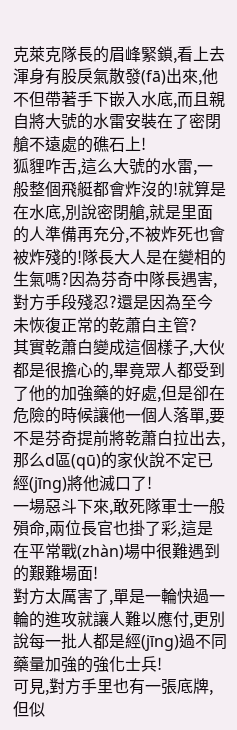克萊克隊長的眉峰緊鎖,看上去渾身有股戾氣散發(fā)出來,他不但帶著手下嵌入水底,而且親自將大號的水雷安裝在了密閉艙不遠處的礁石上!
狐貍咋舌,這么大號的水雷,一般整個飛艇都會炸沒的!就算是在水底,別說密閉艙,就是里面的人準備再充分,不被炸死也會被炸殘的!隊長大人是在變相的生氣嗎?因為芬奇中隊長遇害,對方手段殘忍?還是因為至今未恢復正常的乾蕭白主管?
其實乾蕭白變成這個樣子,大伙都是很擔心的,畢竟眾人都受到了他的加強藥的好處,但是卻在危險的時候讓他一個人落單,要不是芬奇提前將乾蕭白拉出去,那么d區(qū)的家伙說不定已經(jīng)將他滅口了!
一場惡斗下來,敢死隊軍士一般殞命,兩位長官也掛了彩,這是在平常戰(zhàn)場中很難遇到的艱難場面!
對方太厲害了,單是一輪快過一輪的進攻就讓人難以應付,更別說每一批人都是經(jīng)過不同藥量加強的強化士兵!
可見,對方手里也有一張底牌,但似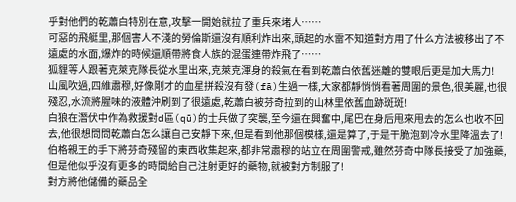乎對他們的乾蕭白特別在意,攻擊一開始就拉了重兵來堵人……
可惡的飛艇里,那個害人不淺的勞倫斯還沒有順利炸出來,頭起的水雷不知道對方用了什么方法被移出了不遠處的水面,爆炸的時候還順帶將食人族的混蛋連帶炸飛了……
狐貍等人跟著克萊克隊長從水里出來,克萊克渾身的殺氣在看到乾蕭白依舊迷離的雙眼后更是加大馬力!
山風吹過,四維肅穆,好像剛才的血星拼殺沒有發(fā)生過一樣,大家都靜悄悄看著周圍的景色,很美麗,也很殘忍,水流將腥味的液體沖刷到了很遠處,乾蕭白被芬奇拉到的山林里依舊血跡斑斑!
白狼在潛伏中作為救援對d區(qū)的士兵做了突襲,至今還在興奮中,尾巴在身后甩來甩去的怎么也收不回去,他很想問問乾蕭白怎么讓自己安靜下來,但是看到他那個模樣,還是算了,于是干脆泡到冷水里降溫去了!
伯格親王的手下將芬奇殘留的東西收集起來,都非常肅穆的站立在周圍警戒,雖然芬奇中隊長接受了加強藥,但是他似乎沒有更多的時間給自己注射更好的藥物,就被對方制服了!
對方將他儲備的藥品全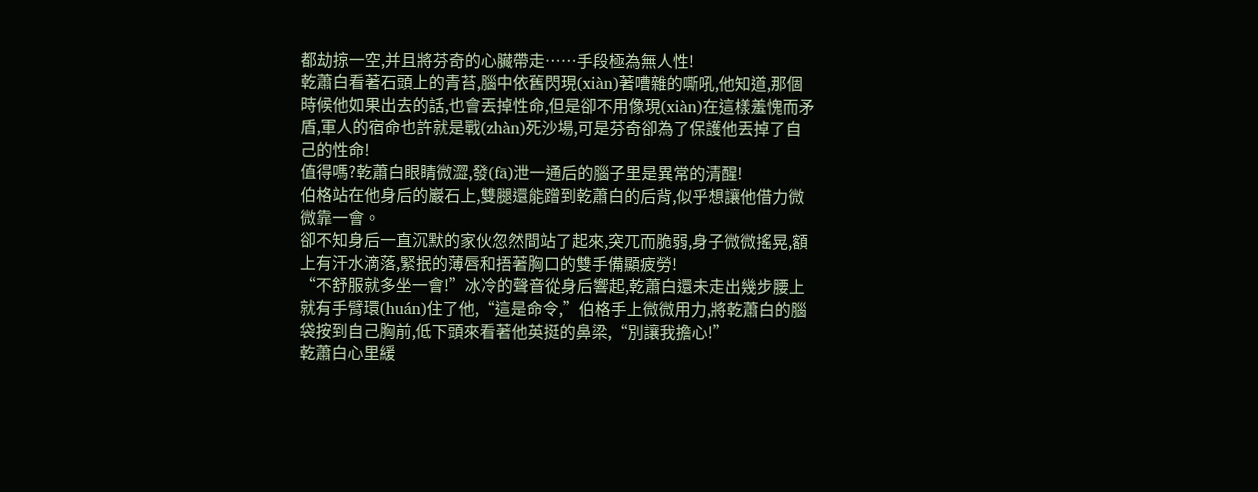都劫掠一空,并且將芬奇的心臟帶走……手段極為無人性!
乾蕭白看著石頭上的青苔,腦中依舊閃現(xiàn)著嘈雜的嘶吼,他知道,那個時候他如果出去的話,也會丟掉性命,但是卻不用像現(xiàn)在這樣羞愧而矛盾,軍人的宿命也許就是戰(zhàn)死沙場,可是芬奇卻為了保護他丟掉了自己的性命!
值得嗎?乾蕭白眼睛微澀,發(fā)泄一通后的腦子里是異常的清醒!
伯格站在他身后的巖石上,雙腿還能蹭到乾蕭白的后背,似乎想讓他借力微微靠一會。
卻不知身后一直沉默的家伙忽然間站了起來,突兀而脆弱,身子微微搖晃,額上有汗水滴落,緊抿的薄唇和捂著胸口的雙手備顯疲勞!
“不舒服就多坐一會!”冰冷的聲音從身后響起,乾蕭白還未走出幾步腰上就有手臂環(huán)住了他,“這是命令,”伯格手上微微用力,將乾蕭白的腦袋按到自己胸前,低下頭來看著他英挺的鼻梁,“別讓我擔心!”
乾蕭白心里緩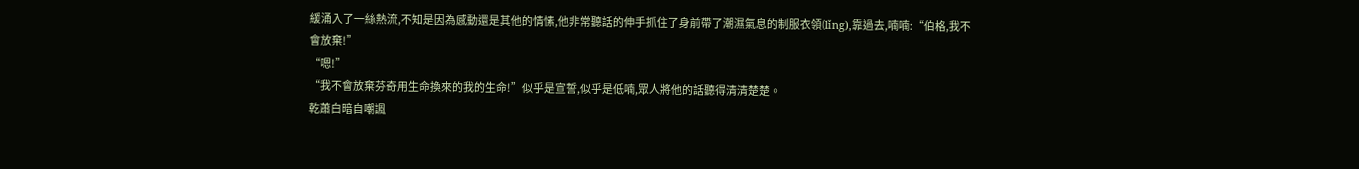緩涌入了一絲熱流,不知是因為感動還是其他的情愫,他非常聽話的伸手抓住了身前帶了潮濕氣息的制服衣領(lǐng),靠過去,喃喃:“伯格,我不會放棄!”
“嗯!”
“我不會放棄芬奇用生命換來的我的生命!”似乎是宣誓,似乎是低喃,眾人將他的話聽得清清楚楚。
乾蕭白暗自嘲諷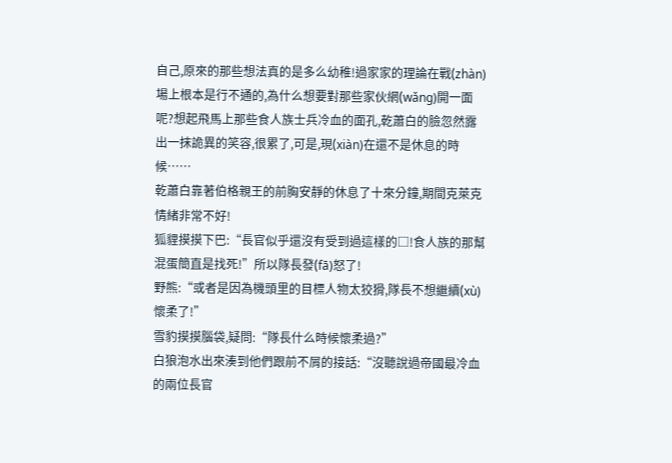自己,原來的那些想法真的是多么幼稚!過家家的理論在戰(zhàn)場上根本是行不通的,為什么想要對那些家伙網(wǎng)開一面呢?想起飛馬上那些食人族士兵冷血的面孔,乾蕭白的臉忽然露出一抹詭異的笑容,很累了,可是,現(xiàn)在還不是休息的時候……
乾蕭白靠著伯格親王的前胸安靜的休息了十來分鐘,期間克萊克情緒非常不好!
狐貍摸摸下巴:“長官似乎還沒有受到過這樣的□!食人族的那幫混蛋簡直是找死!”所以隊長發(fā)怒了!
野熊:“或者是因為機頭里的目標人物太狡猾,隊長不想繼續(xù)懷柔了!”
雪豹摸摸腦袋,疑問:“隊長什么時候懷柔過?”
白狼泡水出來湊到他們跟前不屑的接話:“沒聽說過帝國最冷血的兩位長官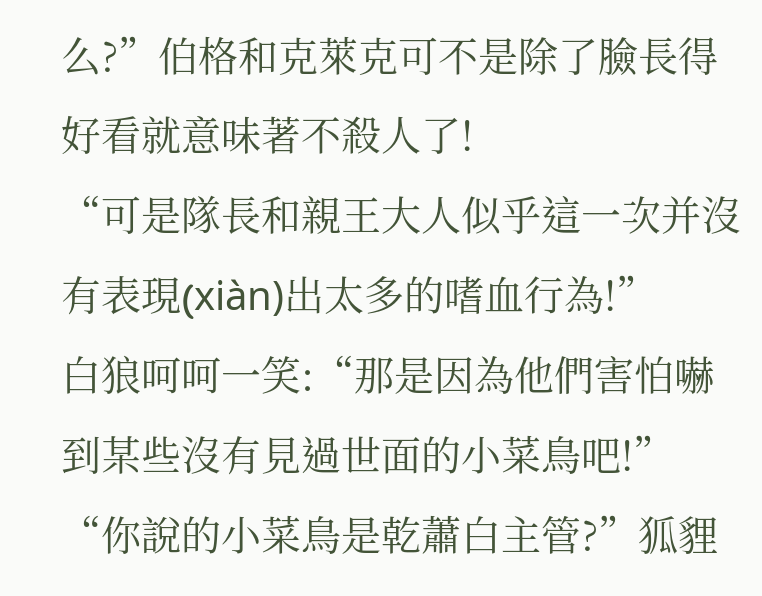么?”伯格和克萊克可不是除了臉長得好看就意味著不殺人了!
“可是隊長和親王大人似乎這一次并沒有表現(xiàn)出太多的嗜血行為!”
白狼呵呵一笑:“那是因為他們害怕嚇到某些沒有見過世面的小菜鳥吧!”
“你說的小菜鳥是乾蕭白主管?”狐貍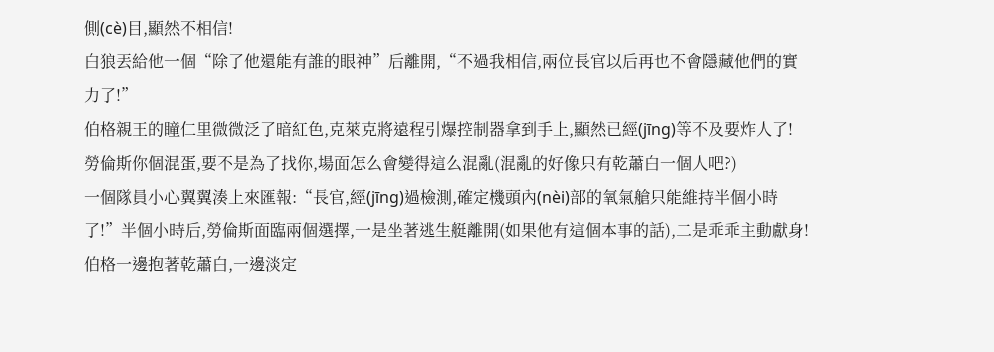側(cè)目,顯然不相信!
白狼丟給他一個“除了他還能有誰的眼神”后離開,“不過我相信,兩位長官以后再也不會隱藏他們的實力了!”
伯格親王的瞳仁里微微泛了暗紅色,克萊克將遠程引爆控制器拿到手上,顯然已經(jīng)等不及要炸人了!
勞倫斯你個混蛋,要不是為了找你,場面怎么會變得這么混亂(混亂的好像只有乾蕭白一個人吧?)
一個隊員小心翼翼湊上來匯報:“長官,經(jīng)過檢測,確定機頭內(nèi)部的氧氣艙只能維持半個小時了!”半個小時后,勞倫斯面臨兩個選擇,一是坐著逃生艇離開(如果他有這個本事的話),二是乖乖主動獻身!
伯格一邊抱著乾蕭白,一邊淡定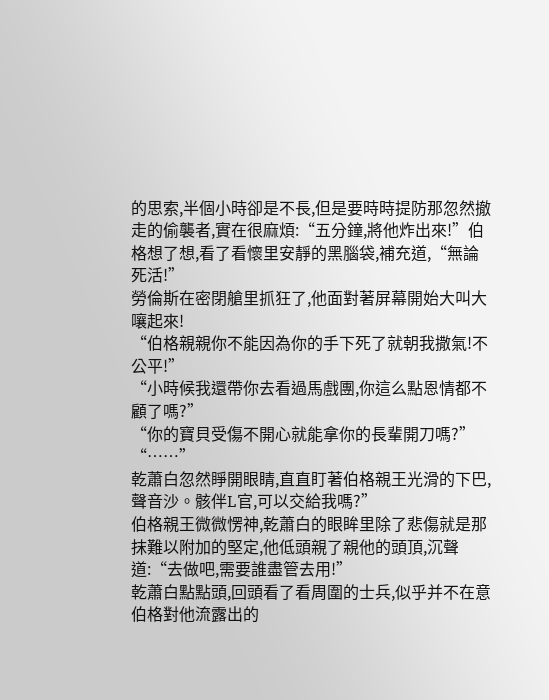的思索,半個小時卻是不長,但是要時時提防那忽然撤走的偷襲者,實在很麻煩:“五分鐘,將他炸出來!”伯格想了想,看了看懷里安靜的黑腦袋,補充道,“無論死活!”
勞倫斯在密閉艙里抓狂了,他面對著屏幕開始大叫大嚷起來!
“伯格親親你不能因為你的手下死了就朝我撒氣!不公平!”
“小時候我還帶你去看過馬戲團,你這么點恩情都不顧了嗎?”
“你的寶貝受傷不開心就能拿你的長輩開刀嗎?”
“……”
乾蕭白忽然睜開眼睛,直直盯著伯格親王光滑的下巴,聲音沙。骸伴L官,可以交給我嗎?”
伯格親王微微愣神,乾蕭白的眼眸里除了悲傷就是那抹難以附加的堅定,他低頭親了親他的頭頂,沉聲道:“去做吧,需要誰盡管去用!”
乾蕭白點點頭,回頭看了看周圍的士兵,似乎并不在意伯格對他流露出的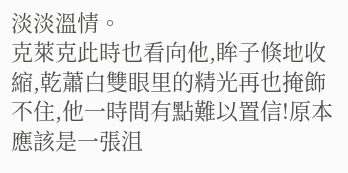淡淡溫情。
克萊克此時也看向他,眸子倏地收縮,乾蕭白雙眼里的精光再也掩飾不住,他一時間有點難以置信!原本應該是一張沮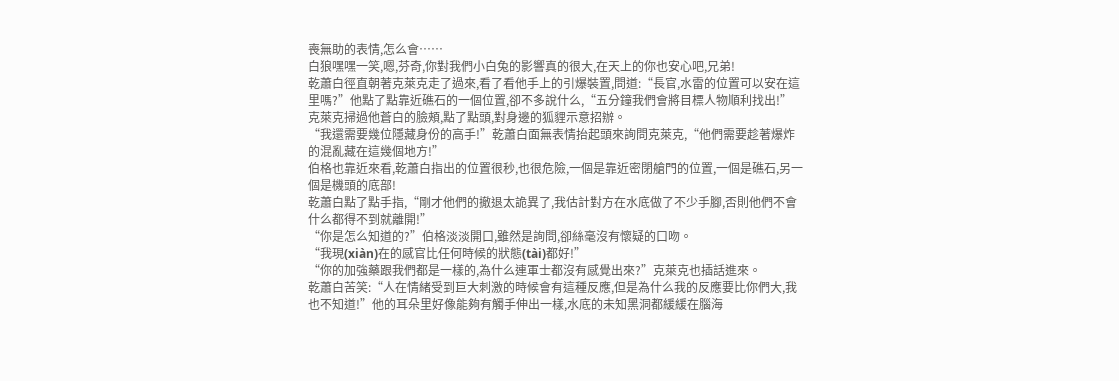喪無助的表情,怎么會……
白狼嘿嘿一笑,嗯,芬奇,你對我們小白兔的影響真的很大,在天上的你也安心吧,兄弟!
乾蕭白徑直朝著克萊克走了過來,看了看他手上的引爆裝置,問道:“長官,水雷的位置可以安在這里嗎?”他點了點靠近礁石的一個位置,卻不多說什么,“五分鐘我們會將目標人物順利找出!”
克萊克掃過他蒼白的臉頰,點了點頭,對身邊的狐貍示意招辦。
“我還需要幾位隱藏身份的高手!”乾蕭白面無表情抬起頭來詢問克萊克,“他們需要趁著爆炸的混亂藏在這幾個地方!”
伯格也靠近來看,乾蕭白指出的位置很秒,也很危險,一個是靠近密閉艙門的位置,一個是礁石,另一個是機頭的底部!
乾蕭白點了點手指,“剛才他們的撤退太詭異了,我估計對方在水底做了不少手腳,否則他們不會什么都得不到就離開!”
“你是怎么知道的?”伯格淡淡開口,雖然是詢問,卻絲毫沒有懷疑的口吻。
“我現(xiàn)在的感官比任何時候的狀態(tài)都好!”
“你的加強藥跟我們都是一樣的,為什么連軍士都沒有感覺出來?”克萊克也插話進來。
乾蕭白苦笑:“人在情緒受到巨大刺激的時候會有這種反應,但是為什么我的反應要比你們大,我也不知道!”他的耳朵里好像能夠有觸手伸出一樣,水底的未知黑洞都緩緩在腦海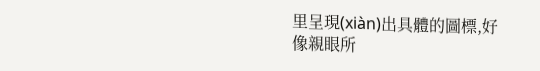里呈現(xiàn)出具體的圖標,好像親眼所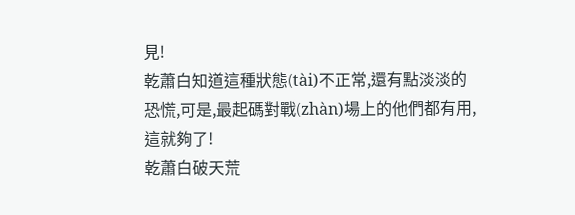見!
乾蕭白知道這種狀態(tài)不正常,還有點淡淡的恐慌,可是,最起碼對戰(zhàn)場上的他們都有用,這就夠了!
乾蕭白破天荒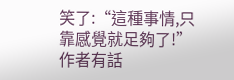笑了:“這種事情,只靠感覺就足夠了!”
作者有話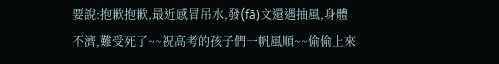要說:抱歉抱歉,最近感冒吊水,發(fā)文還遇抽風,身體不濟,難受死了~~祝高考的孩子們一帆風順~~偷偷上來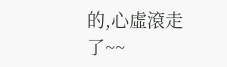的,心虛滾走了~~